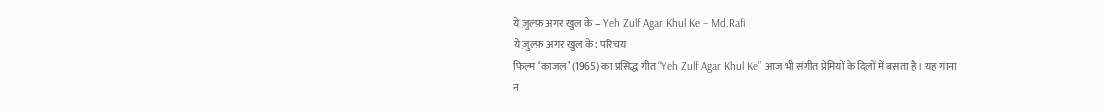ये ज़ुल्फ़ अगर खुल के – Yeh Zulf Agar Khul Ke – Md.Rafi
ये ज़ुल्फ़ अगर खुल के: परिचय
फिल्म ‘काजल’ (1965) का प्रसिद्ध गीत “Yeh Zulf Agar Khul Ke” आज भी संगीत प्रेमियों के दिलों में बसता है। यह गाना न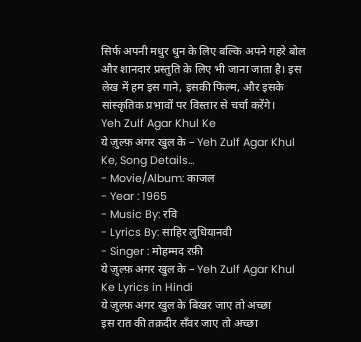सिर्फ अपनी मधुर धुन के लिए बल्कि अपने गहरे बोल और शानदार प्रस्तुति के लिए भी जाना जाता है। इस लेख में हम इस गाने, इसकी फिल्म, और इसके सांस्कृतिक प्रभावों पर विस्तार से चर्चा करेंगे।
Yeh Zulf Agar Khul Ke
ये ज़ुल्फ़ अगर खुल के – Yeh Zulf Agar Khul Ke, Song Details…
- Movie/Album: काजल
- Year : 1965
- Music By: रवि
- Lyrics By: साहिर लुधियानवी
- Singer : मोहम्मद रफ़ी
ये ज़ुल्फ़ अगर खुल के – Yeh Zulf Agar Khul Ke Lyrics in Hindi
ये ज़ुल्फ़ अगर खुल के बिखर जाए तो अच्छा
इस रात की तक़दीर सँवर जाए तो अच्छा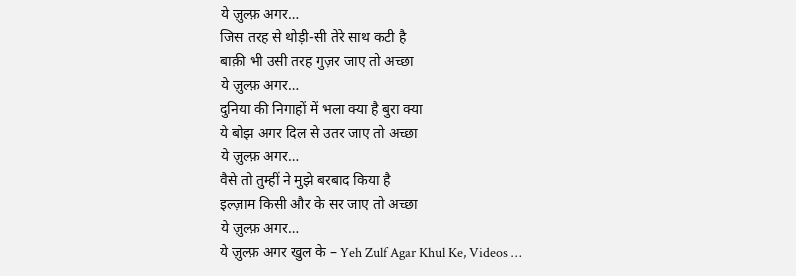ये ज़ुल्फ़ अगर…
जिस तरह से थोड़ी-सी तेरे साथ कटी है
बाक़ी भी उसी तरह गुज़र जाए तो अच्छा
ये ज़ुल्फ़ अगर…
दुनिया की निगाहों में भला क्या है बुरा क्या
ये बोझ अगर दिल से उतर जाए तो अच्छा
ये ज़ुल्फ़ अगर…
वैसे तो तुम्हीं ने मुझे बरबाद किया है
इल्ज़ाम किसी और के सर जाए तो अच्छा
ये ज़ुल्फ़ अगर…
ये ज़ुल्फ़ अगर खुल के – Yeh Zulf Agar Khul Ke, Videos …